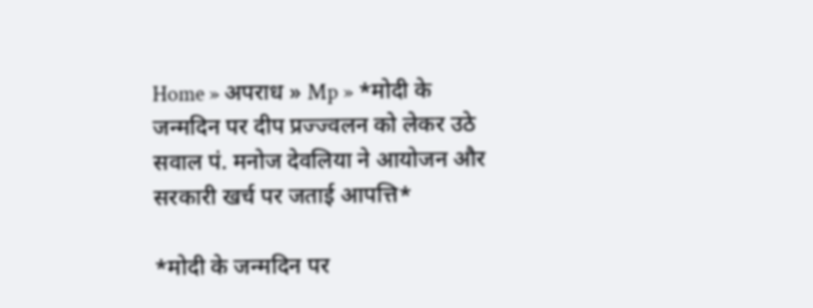Home » अपराध » Mp » *मोदी के जन्मदिन पर दीप प्रज्ज्वलन को लेकर उठे सवाल पं. मनोज देवलिया ने आयोजन और सरकारी खर्च पर जताई आपत्ति*

*मोदी के जन्मदिन पर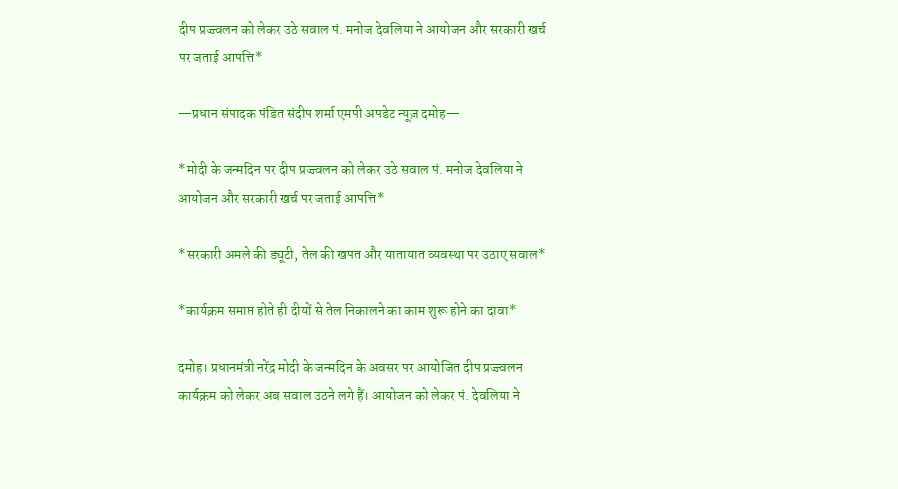दीप प्रज्ज्वलन को लेकर उठे सवाल पं. मनोज देवलिया ने आयोजन और सरकारी खर्च पर जताई आपत्ति*

—प्रधान संपादक पंडित संदीप शर्मा एमपी अपडेट न्यूज़ दमोह—

*मोदी के जन्मदिन पर दीप प्रज्ज्वलन को लेकर उठे सवाल पं. मनोज देवलिया ने आयोजन और सरकारी खर्च पर जताई आपत्ति*

*सरकारी अमले की ड्यूटी, तेल की खपत और यातायात व्यवस्था पर उठाए सवाल*

*कार्यक्रम समाप्त होते ही दीयों से तेल निकालने का काम शुरू होने का दावा*

दमोह। प्रधानमंत्री नरेंद्र मोदी के जन्मदिन के अवसर पर आयोजित दीप प्रज्ज्वलन कार्यक्रम को लेकर अब सवाल उठने लगे हैं। आयोजन को लेकर पं. देवलिया ने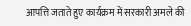आपत्ति जताते हुए कार्यक्रम में सरकारी अमले की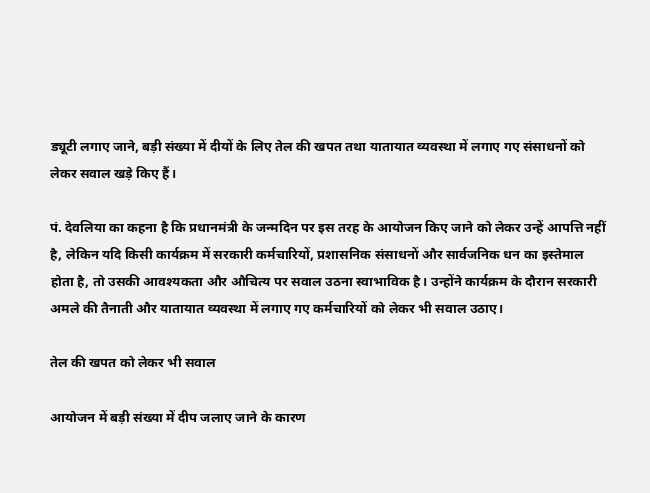ड्यूटी लगाए जाने, बड़ी संख्या में दीयों के लिए तेल की खपत तथा यातायात व्यवस्था में लगाए गए संसाधनों को लेकर सवाल खड़े किए हैं।

पं. देवलिया का कहना है कि प्रधानमंत्री के जन्मदिन पर इस तरह के आयोजन किए जाने को लेकर उन्हें आपत्ति नहीं है, लेकिन यदि किसी कार्यक्रम में सरकारी कर्मचारियों, प्रशासनिक संसाधनों और सार्वजनिक धन का इस्तेमाल होता है, तो उसकी आवश्यकता और औचित्य पर सवाल उठना स्वाभाविक है। उन्होंने कार्यक्रम के दौरान सरकारी अमले की तैनाती और यातायात व्यवस्था में लगाए गए कर्मचारियों को लेकर भी सवाल उठाए।

तेल की खपत को लेकर भी सवाल

आयोजन में बड़ी संख्या में दीप जलाए जाने के कारण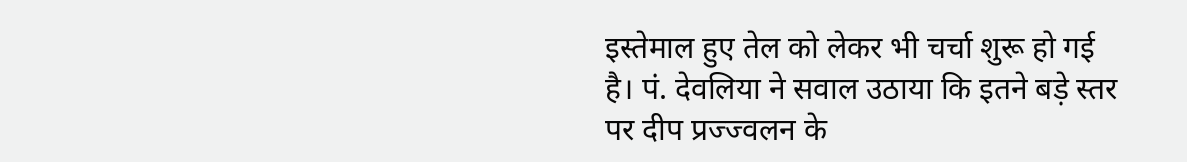इस्तेमाल हुए तेल को लेकर भी चर्चा शुरू हो गई है। पं. देवलिया ने सवाल उठाया कि इतने बड़े स्तर पर दीप प्रज्ज्वलन के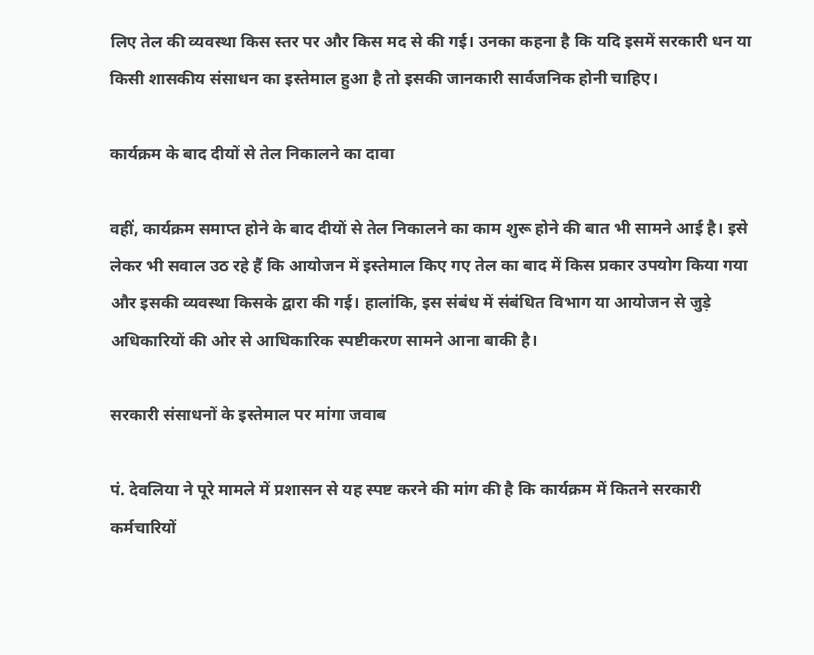लिए तेल की व्यवस्था किस स्तर पर और किस मद से की गई। उनका कहना है कि यदि इसमें सरकारी धन या किसी शासकीय संसाधन का इस्तेमाल हुआ है तो इसकी जानकारी सार्वजनिक होनी चाहिए।

कार्यक्रम के बाद दीयों से तेल निकालने का दावा

वहीं, कार्यक्रम समाप्त होने के बाद दीयों से तेल निकालने का काम शुरू होने की बात भी सामने आई है। इसे लेकर भी सवाल उठ रहे हैं कि आयोजन में इस्तेमाल किए गए तेल का बाद में किस प्रकार उपयोग किया गया और इसकी व्यवस्था किसके द्वारा की गई। हालांकि, इस संबंध में संबंधित विभाग या आयोजन से जुड़े अधिकारियों की ओर से आधिकारिक स्पष्टीकरण सामने आना बाकी है।

सरकारी संसाधनों के इस्तेमाल पर मांगा जवाब

पं. देवलिया ने पूरे मामले में प्रशासन से यह स्पष्ट करने की मांग की है कि कार्यक्रम में कितने सरकारी कर्मचारियों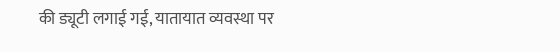की ड्यूटी लगाई गई, यातायात व्यवस्था पर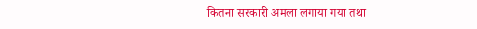कितना सरकारी अमला लगाया गया तथा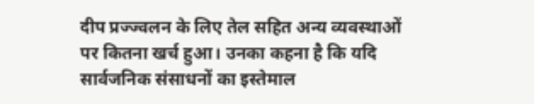दीप प्रज्ज्वलन के लिए तेल सहित अन्य व्यवस्थाओं पर कितना खर्च हुआ। उनका कहना है कि यदि सार्वजनिक संसाधनों का इस्तेमाल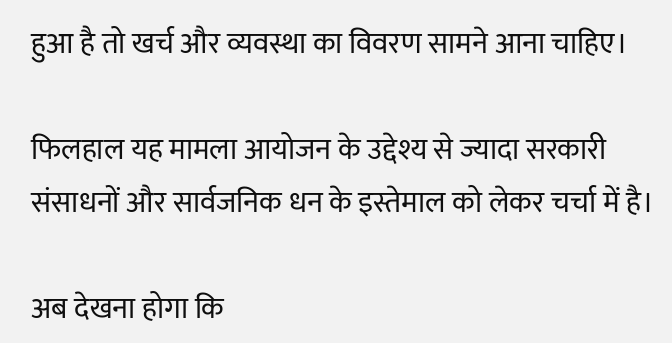हुआ है तो खर्च और व्यवस्था का विवरण सामने आना चाहिए।

फिलहाल यह मामला आयोजन के उद्देश्य से ज्यादा सरकारी संसाधनों और सार्वजनिक धन के इस्तेमाल को लेकर चर्चा में है।

अब देखना होगा कि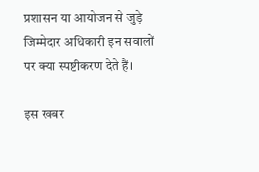प्रशासन या आयोजन से जुड़े जिम्मेदार अधिकारी इन सवालों पर क्या स्पष्टीकरण देते हैं।

इस खबर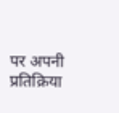पर अपनी प्रतिक्रिया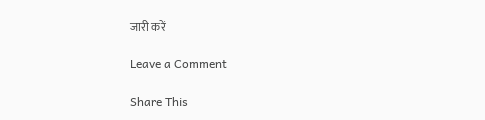जारी करें

Leave a Comment

Share This